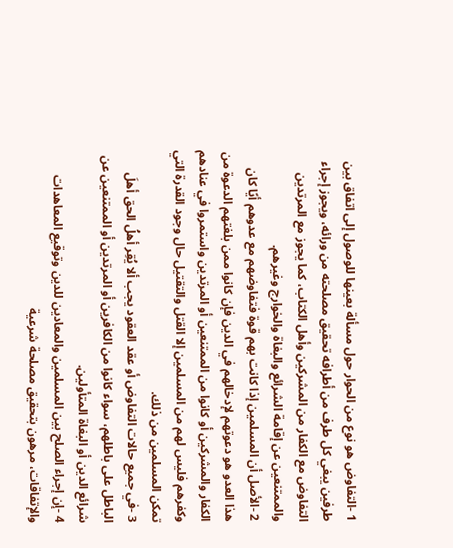1 -التفاوض هو نوع من الحوار حول مسألة بعينها للوصول إلى اتفاق بين طرفين يبغي كل طرف من أطرافه تحقيق مصلحته من ورائه، ويجوز إجراء التفاوض مع الكفار من المشركين وأهل الكتاب، كما يجوز مع المرتدين والممتنعين عن إقامة الشرائع والبغاة والخوارج وغيرهم.
2 -الأصل أن المسلمين إذا كانت بهم قوة فتفاوضهم مع عدوهم أيًا كان هذا العدو هو دعوتهم لإدخالهم في الدين فإن كانوا ممن بلغتهم الدعوة من الكفار والمشركين أو كانوا من الممتنعين أو المرتدين واستمروا في عنادهم وكفرهم فليس لهم من المسلمين إلا القتل والتقتيل حال وجود القدرة التي تمكن المسلمين من ذلك.
3 -في جميع حالات التفاوض أو عقد العقود يجب ألا يُقِر أهلُ الحق أهلَ الباطل على باطلهم، سواء كانوا من الكافرين أو المرتدين أو الممتنعين عن شرائع الدين أو البغاة المتأولين.
4 -إن إجراء الصلح بين المسلمين والمعادين للدين وتوقيع المعاهدات والإتفاقات، مرهون بتحقيق مصلحة شرعية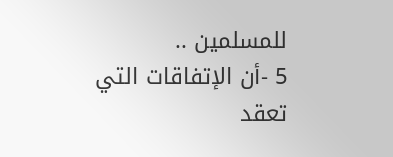للمسلمين ..
5 -أن الإتفاقات التي تعقد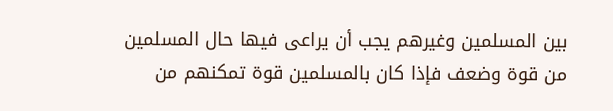بين المسلمين وغيرهم يجب أن يراعى فيها حال المسلمين من قوة وضعف فإذا كان بالمسلمين قوة تمكنهم من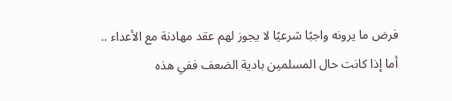فرض ما يرونه واجبًا شرعيًا لا يجوز لهم عقد مهادنة مع الأعداء ..
أما إذا كانت حال المسلمين بادية الضعف ففي هذه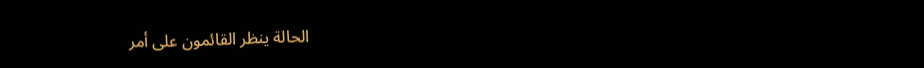الحالة ينظر القائمون على أمر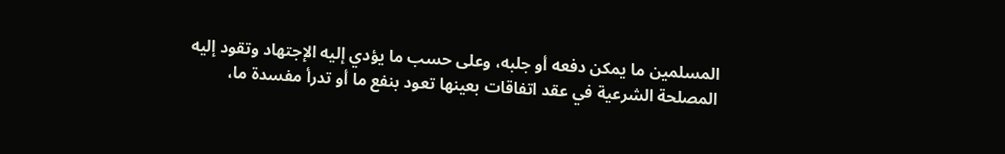المسلمين ما يمكن دفعه أو جلبه، وعلى حسب ما يؤدي إليه الإجتهاد وتقود إليه المصلحة الشرعية في عقد اتفاقات بعينها تعود بنفع ما أو تدرأ مفسدة ما،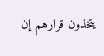يتخذون قرارهم إن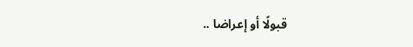قبولًا أو إعراضا ..